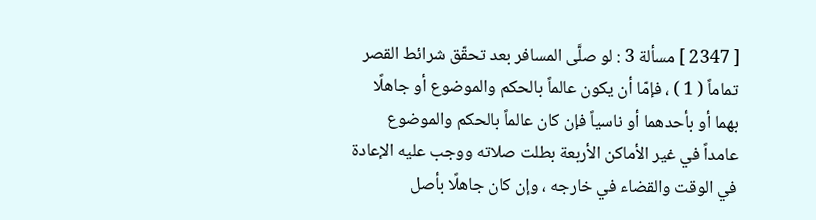[ 2347 ] مسألة 3 : لو صلَّى المسافر بعد تحقّق شرائط القصر تماماً ( 1 ) ، فإمّا أن يكون عالماً بالحكم والموضوع أو جاهلًا بهما أو بأحدهما أو ناسياً فإن كان عالماً بالحكم والموضوع عامداً في غير الأماكن الأربعة بطلت صلاته ووجب عليه الإعادة في الوقت والقضاء في خارجه ، وإن كان جاهلًا بأصل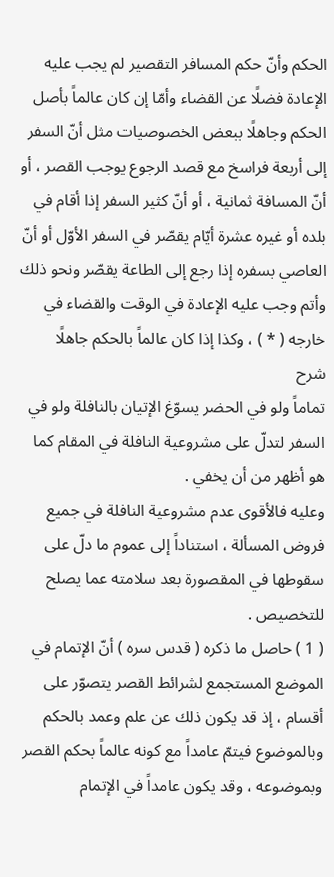الحكم وأنّ حكم المسافر التقصير لم يجب عليه الإعادة فضلًا عن القضاء وأمّا إن كان عالماً بأصل الحكم وجاهلًا ببعض الخصوصيات مثل أنّ السفر إلى أربعة فراسخ مع قصد الرجوع يوجب القصر ، أو أنّ المسافة ثمانية ، أو أنّ كثير السفر إذا أقام في بلده أو غيره عشرة أيّام يقصّر في السفر الأوّل أو أنّ العاصي بسفره إذا رجع إلى الطاعة يقصّر ونحو ذلك وأتم وجب عليه الإعادة في الوقت والقضاء في خارجه ( * ) ، وكذا إذا كان عالماً بالحكم جاهلًا
شرح
تماماً ولو في الحضر يسوّغ الإتيان بالنافلة ولو في السفر لتدلّ على مشروعية النافلة في المقام كما هو أظهر من أن يخفي .
وعليه فالأقوى عدم مشروعية النافلة في جميع فروض المسألة ، استناداً إلى عموم ما دلّ على سقوطها في المقصورة بعد سلامته عما يصلح للتخصيص .
( 1 ) حاصل ما ذكره ( قدس سره ) أنّ الإتمام في الموضع المستجمع لشرائط القصر يتصوّر على أقسام ، إذ قد يكون ذلك عن علم وعمد بالحكم وبالموضوع فيتمّ عامداً مع كونه عالماً بحكم القصر وبموضوعه ، وقد يكون عامداً في الإتمام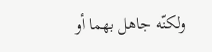ولكنّه جاهل بهما أو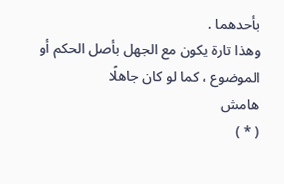بأحدهما .
وهذا تارة يكون مع الجهل بأصل الحكم أو الموضوع ، كما لو كان جاهلًا
هامش
( * )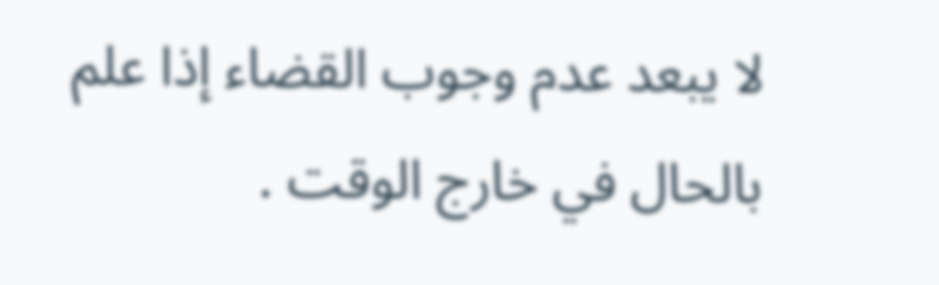لا يبعد عدم وجوب القضاء إذا علم بالحال في خارج الوقت .